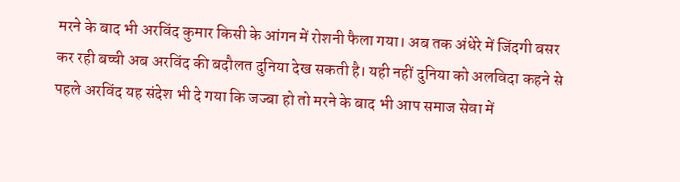मरने के बाद भी अरविंद कुमार किसी के आंगन में रोशनी फैला गया। अब तक अंधेरे में जिंदगी बसर कर रही बच्ची अब अरविंद की बदौलत दुनिया देख सकती है। यही नहीं दुनिया को अलविदा कहने से पहले अरविंद यह संदेश भी दे गया कि जज्बा हो तो मरने के बाद भी आप समाज सेवा में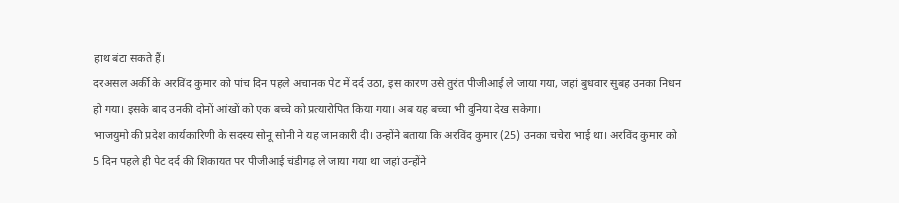हाथ बंटा सकते हैं।
दरअसल अर्की के अरविंद कुमार को पांच दिन पहले अचानक पेट में दर्द उठा, इस कारण उसे तुरंत पीजीआई ले जाया गया, जहां बुधवार सुबह उनका निधन हो गया। इसके बाद उनकी दोनों आंखों को एक बच्चे को प्रत्यारोपित किया गया। अब यह बच्चा भी दुनिया देख सकेगा।
भाजयुमो की प्रदेश कार्यकारिणी के सदस्य सोनू सोनी ने यह जानकारी दी। उन्होंने बताया कि अरविंद कुमार (25) उनका चचेरा भाई था। अरविंद कुमार को 5 दिन पहले ही पेट दर्द की शिकायत पर पीजीआई चंडीगढ़ ले जाया गया था जहां उन्होंने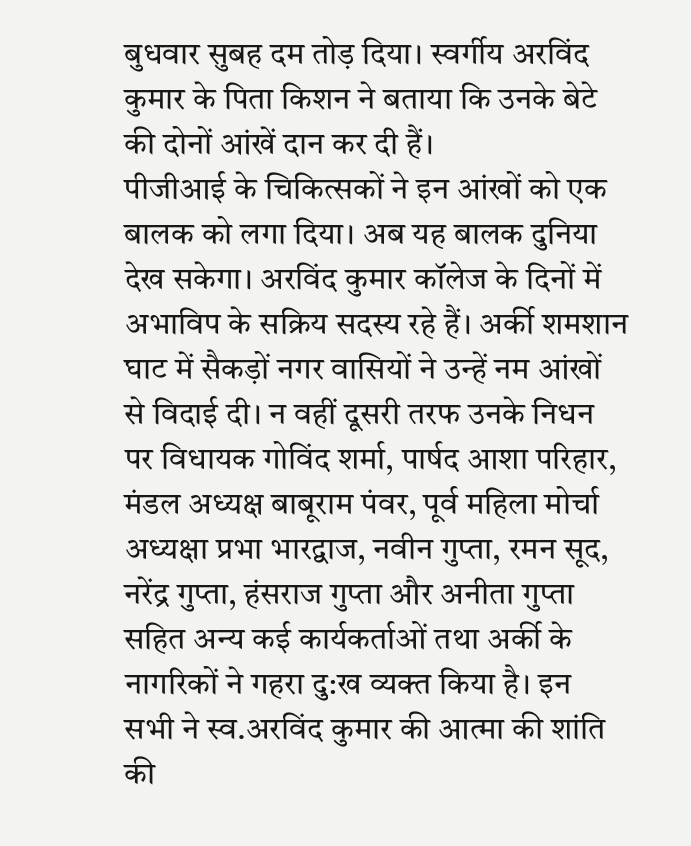बुधवार सुबह दम तोड़ दिया। स्वर्गीय अरविंद कुमार के पिता किशन ने बताया कि उनके बेटे की दोनों आंखें दान कर दी हैं।
पीजीआई के चिकित्सकों ने इन आंखों को एक बालक को लगा दिया। अब यह बालक दुनिया देख सकेगा। अरविंद कुमार कॉलेज के दिनों में अभाविप के सक्रिय सदस्य रहे हैं। अर्की शमशान घाट में सैकड़ों नगर वासियों ने उन्हें नम आंखों से विदाई दी। न वहीं दूसरी तरफ उनके निधन पर विधायक गोविंद शर्मा, पार्षद आशा परिहार, मंडल अध्यक्ष बाबूराम पंवर, पूर्व महिला मोर्चा अध्यक्षा प्रभा भारद्वाज, नवीन गुप्ता, रमन सूद, नरेंद्र गुप्ता, हंसराज गुप्ता और अनीता गुप्ता सहित अन्य कई कार्यकर्ताओं तथा अर्की के नागरिकों ने गहरा दु:ख व्यक्त किया है। इन सभी ने स्व.अरविंद कुमार की आत्मा की शांति की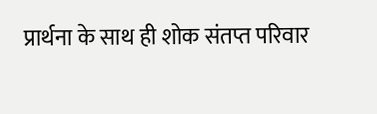प्रार्थना के साथ ही शोक संतप्त परिवार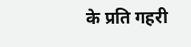के प्रति गहरी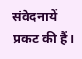संवेदनायें प्रकट की हैं।